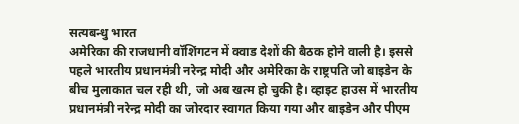सत्यबन्धु भारत
अमेरिका की राजधानी वॉशिंगटन में क्वाड देशों की बैठक होने वाली है। इससे पहले भारतीय प्रधानमंत्री नरेन्द्र मोदी और अमेरिका के राष्ट्रपति जो बाइडेन के बीच मुलाकात चल रही थी, जो अब खत्म हो चुकी है। व्हाइट हाउस में भारतीय प्रधानमंत्री नरेन्द्र मोदी का जोरदार स्वागत किया गया और बाइडेन और पीएम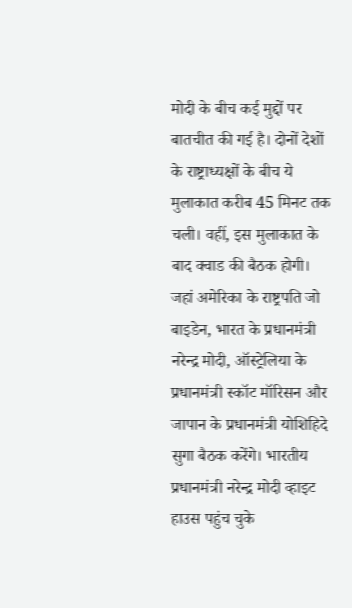मोदी के बीच कई मुद्दों पर बातचीत की गई है। दोनों देशों के राष्ट्राध्यक्षों के बीच ये मुलाकात करीब 45 मिनट तक चली। वहीं, इस मुलाकात के बाद क्वाड की बैठक होगी। जहां अमेरिका के राष्ट्रपति जो बाइडेन, भारत के प्रधानमंत्री नरेन्द्र मोदी, ऑस्ट्रेलिया के प्रधानमंत्री स्कॉट मॉरिसन और जापान के प्रधानमंत्री योशिहिदे सुगा बैठक करेंगे। भारतीय प्रधानमंत्री नरेन्द्र मोदी व्हाइट हाउस पहुंच चुके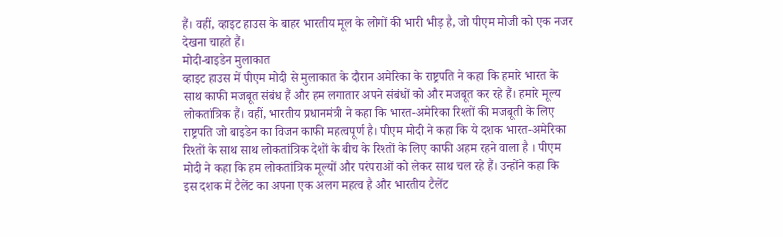हैं। वहीं, व्हाइट हाउस के बाहर भारतीय मूल के लोगों की भारी भीड़ है, जो पीएम मोजी को एक नजर देखना चाहते हैं।
मोदी-बाइडेन मुलाकात
व्हाइट हाउस में पीएम मोदी से मुलाकात के दौरान अमेरिका के राष्ट्रपति ने कहा कि हमारे भारत के साथ काफी मजबूत संबंध हैं और हम लगातार अपने संबंधों को और मजबूत कर रहे हैं। हमारे मूल्य लोकतांत्रिक हैं। वहीं, भारतीय प्रधानमंत्री ने कहा कि भारत-अमेरिका रिश्तों की मजबूती के लिए राष्ट्रपति जो बाइडेन का विजन काफी महत्वपूर्ण है। पीएम मोदी ने कहा कि ये दशक भारत-अमेरिका रिश्तों के साथ साथ लोकतांत्रिक देशों के बीच के रिश्तों के लिए काफी अहम रहने वाला है । पीएम मोदी ने कहा कि हम लोकतांत्रिक मूल्यों और परंपराओं को लेकर साथ चल रहे हैं। उन्होंने कहा कि इस दशक में टैलेंट का अपना एक अलग महत्व है और भारतीय टैलेंट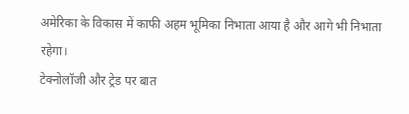अमेरिका के विकास में काफी अहम भूमिका निभाता आया है और आगे भी निभाता रहेगा।
टेक्नोलॉजी और ट्रेड पर बात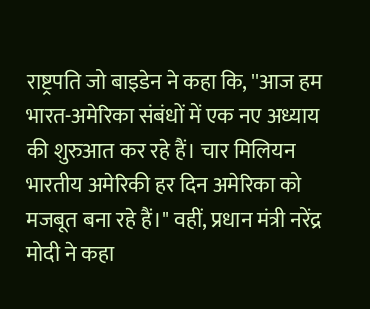राष्ट्रपति जो बाइडेन ने कहा कि, ''आज हम भारत-अमेरिका संबंधों में एक नए अध्याय की शुरुआत कर रहे हैं। चार मिलियन भारतीय अमेरिकी हर दिन अमेरिका को मजबूत बना रहे हैं।" वहीं, प्रधान मंत्री नरेंद्र मोदी ने कहा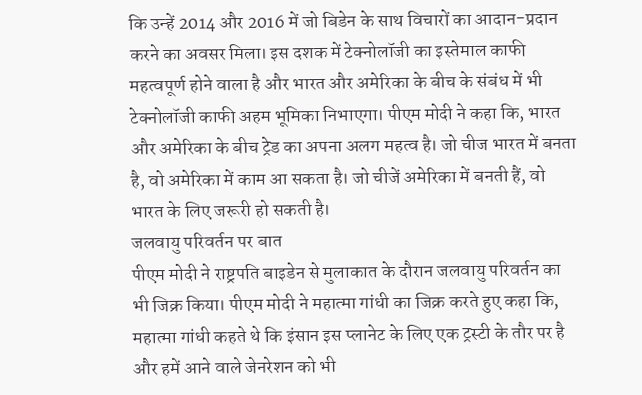कि उन्हें 2014 और 2016 में जो बिडेन के साथ विचारों का आदान-प्रदान करने का अवसर मिला। इस दशक में टेक्नोलॉजी का इस्तेमाल काफी महत्वपूर्ण होने वाला है और भारत और अमेरिका के बीच के संबंध में भी टेक्नोलॉजी काफी अहम भूमिका निभाएगा। पीएम मोदी ने कहा कि, भारत और अमेरिका के बीच ट्रेड का अपना अलग महत्व है। जो चीज भारत में बनता है, वो अमेरिका में काम आ सकता है। जो चीजें अमेरिका में बनती हैं, वो भारत के लिए जरूरी हो सकती है।
जलवायु परिवर्तन पर बात
पीएम मोदी ने राष्ट्रपति बाइडेन से मुलाकात के दौरान जलवायु परिवर्तन का भी जिक्र किया। पीएम मोदी ने महात्मा गांधी का जिक्र करते हुए कहा कि, महात्मा गांधी कहते थे कि इंसान इस प्लानेट के लिए एक ट्रस्टी के तौर पर है और हमें आने वाले जेनरेशन को भी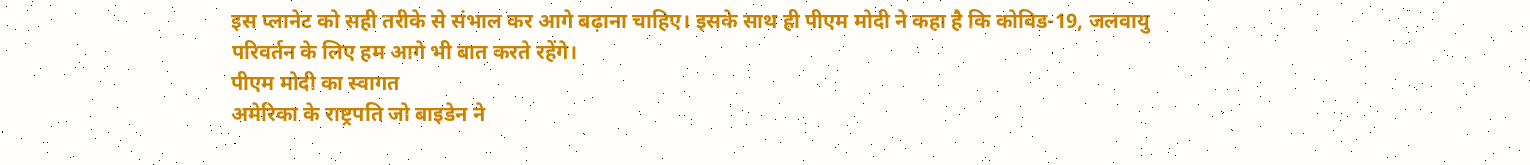इस प्लानेट को सही तरीके से संभाल कर आगे बढ़ाना चाहिए। इसके साथ ही पीएम मोदी ने कहा है कि कोविड-19, जलवायु परिवर्तन के लिए हम आगे भी बात करते रहेंगे।
पीएम मोदी का स्वागत
अमेरिका के राष्ट्रपति जो बाइडेन ने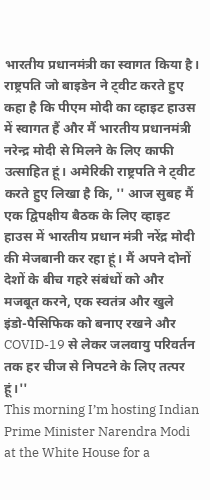भारतीय प्रधानमंत्री का स्वागत किया है। राष्ट्रपति जो बाइडेन ने ट्वीट करते हुए कहा है कि पीएम मोदी का व्हाइट हाउस में स्वागत हैं और मैं भारतीय प्रधानमंत्री नरेन्द्र मोदी से मिलने के लिए काफी उत्साहित हूं। अमेरिकी राष्ट्रपति ने ट्वीट करते हुए लिखा है कि, '' आज सुबह मैं एक द्विपक्षीय बैठक के लिए व्हाइट हाउस में भारतीय प्रधान मंत्री नरेंद्र मोदी की मेजबानी कर रहा हूं। मैं अपने दोनों देशों के बीच गहरे संबंधों को और मजबूत करने, एक स्वतंत्र और खुले इंडो-पैसिफिक को बनाए रखने और COVID-19 से लेकर जलवायु परिवर्तन तक हर चीज से निपटने के लिए तत्पर हूं।''
This morning I’m hosting Indian Prime Minister Narendra Modi at the White House for a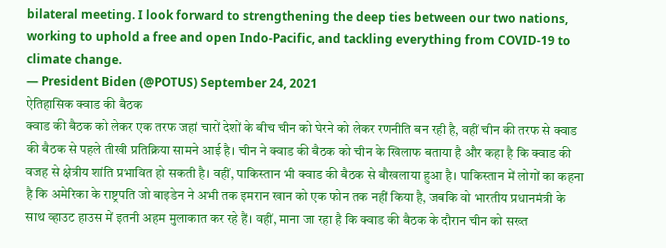bilateral meeting. I look forward to strengthening the deep ties between our two nations, working to uphold a free and open Indo-Pacific, and tackling everything from COVID-19 to climate change.
— President Biden (@POTUS) September 24, 2021
ऐतिहासिक क्वाड की बैठक
क्वाड की बैठक को लेकर एक तरफ जहां चारों देशों के बीच चीन को घेरने को लेकर रणनीति बन रही है, वहीं चीन की तरफ से क्वाड की बैठक से पहले तीखी प्रतिक्रिया सामने आई है। चीन ने क्वाड की बैठक को चीन के खिलाफ बताया है और कहा है कि क्वाड की वजह से क्षेत्रीय शांति प्रभावित हो सकती है। वहीं, पाकिस्तान भी क्वाड की बैठक से बौखलाया हुआ है। पाकिस्तान में लोगों का कहना है कि अमेरिका के राष्ट्रपति जो बाइडेन ने अभी तक इमरान खान को एक फोन तक नहीं किया है, जबकि वो भारतीय प्रधानमंत्री के साथ व्हाउट हाउस में इतनी अहम मुलाकात कर रहे हैं। वहीं, माना जा रहा है कि क्वाड की बैठक के दौरान चीन को सख्त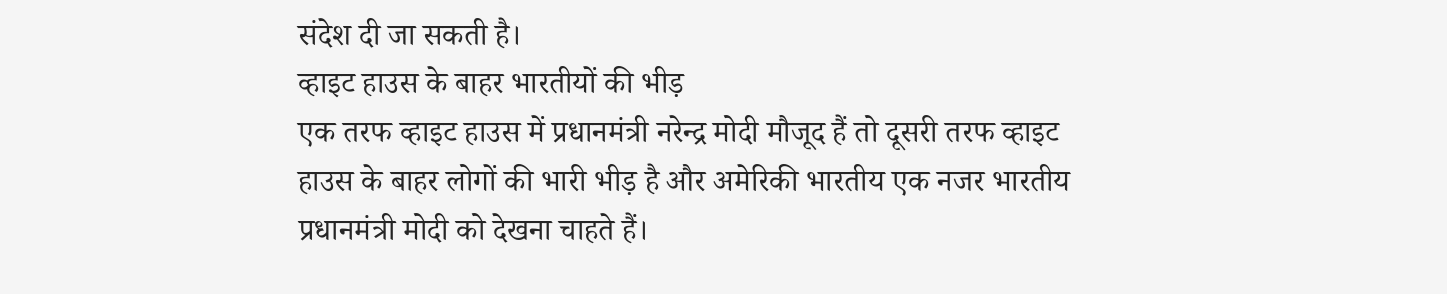संदेश दी जा सकती है।
व्हाइट हाउस के बाहर भारतीयों की भीड़
एक तरफ व्हाइट हाउस में प्रधानमंत्री नरेन्द्र मोदी मौजूद हैं तो दूसरी तरफ व्हाइट हाउस के बाहर लोगों की भारी भीड़ है और अमेरिकी भारतीय एक नजर भारतीय प्रधानमंत्री मोदी को देखना चाहते हैं।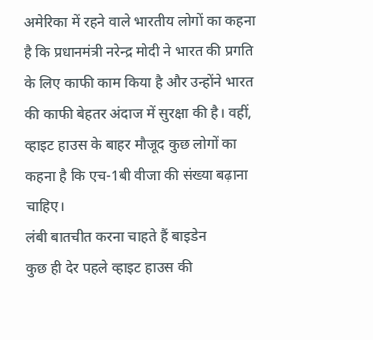अमेरिका में रहने वाले भारतीय लोगों का कहना है कि प्रधानमंत्री नरेन्द्र मोदी ने भारत की प्रगति के लिए काफी काम किया है और उन्होंने भारत की काफी बेहतर अंदाज में सुरक्षा की है। वहीं, व्हाइट हाउस के बाहर मौजूद कुछ लोगों का कहना है कि एच-1बी वीजा की संख्या बढ़ाना चाहिए।
लंबी बातचीत करना चाहते हैं बाइडेन
कुछ ही देर पहले व्हाइट हाउस की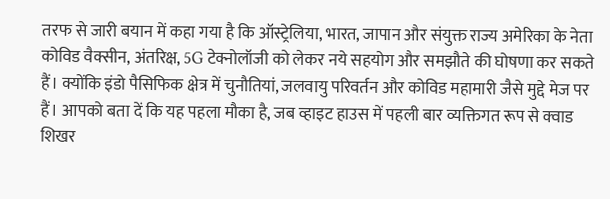तरफ से जारी बयान में कहा गया है कि ऑस्ट्रेलिया, भारत, जापान और संयुक्त राज्य अमेरिका के नेता कोविड वैक्सीन, अंतरिक्ष, 5G टेक्नोलॉजी को लेकर नये सहयोग और समझौते की घोषणा कर सकते हैं। क्योंकि इंडो पैसिफिक क्षेत्र में चुनौतियां, जलवायु परिवर्तन और कोविड महामारी जैसे मुद्दे मेज पर हैं। आपको बता दें कि यह पहला मौका है, जब व्हाइट हाउस में पहली बार व्यक्तिगत रूप से क्वाड शिखर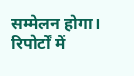सम्मेलन होगा। रिपोर्टों में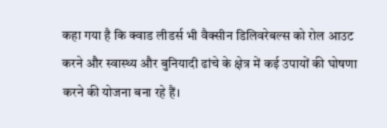कहा गया है कि क्वाड लीडर्स भी वैक्सीन डिलिवरेबल्स को रोल आउट करने और स्वास्थ्य और बुनियादी ढांचे के क्षेत्र में कई उपायों की घोषणा करने की योजना बना रहे हैं।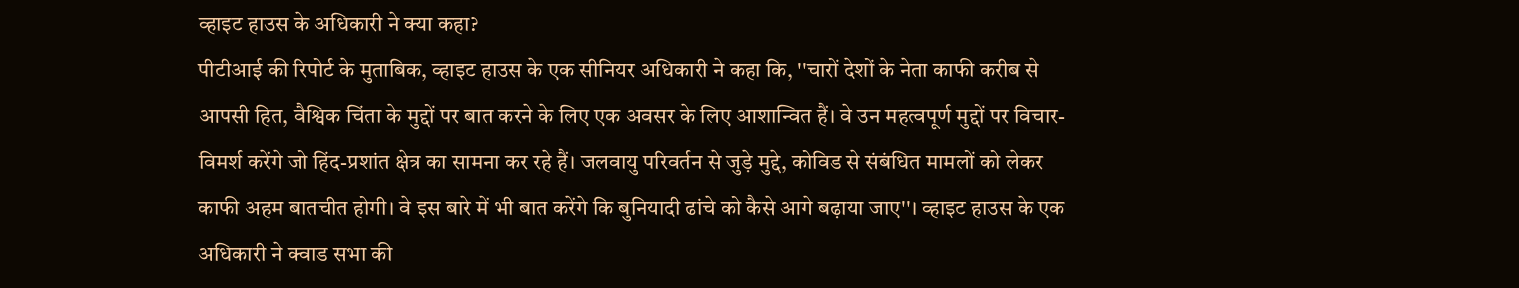व्हाइट हाउस के अधिकारी ने क्या कहा?
पीटीआई की रिपोर्ट के मुताबिक, व्हाइट हाउस के एक सीनियर अधिकारी ने कहा कि, ''चारों देशों के नेता काफी करीब से आपसी हित, वैश्विक चिंता के मुद्दों पर बात करने के लिए एक अवसर के लिए आशान्वित हैं। वे उन महत्वपूर्ण मुद्दों पर विचार-विमर्श करेंगे जो हिंद-प्रशांत क्षेत्र का सामना कर रहे हैं। जलवायु परिवर्तन से जुड़े मुद्दे, कोविड से संबंधित मामलों को लेकर काफी अहम बातचीत होगी। वे इस बारे में भी बात करेंगे कि बुनियादी ढांचे को कैसे आगे बढ़ाया जाए''। व्हाइट हाउस के एक अधिकारी ने क्वाड सभा की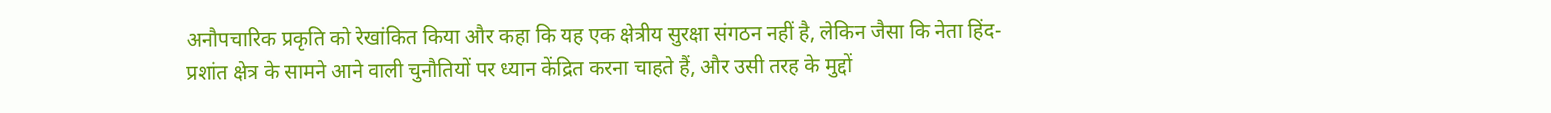अनौपचारिक प्रकृति को रेखांकित किया और कहा कि यह एक क्षेत्रीय सुरक्षा संगठन नहीं है, लेकिन जैसा कि नेता हिंद-प्रशांत क्षेत्र के सामने आने वाली चुनौतियों पर ध्यान केंद्रित करना चाहते हैं, और उसी तरह के मुद्दों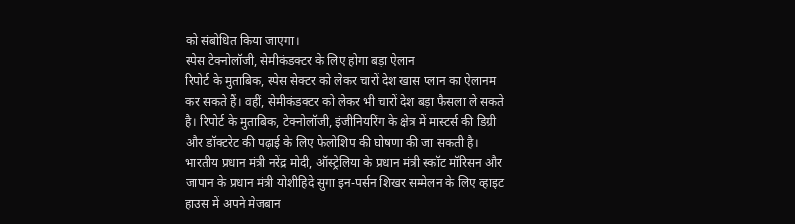को संबोधित किया जाएगा।
स्पेस टेक्नोलॉजी, सेमीकंडक्टर के लिए होगा बड़ा ऐलान
रिपोर्ट के मुताबिक, स्पेस सेक्टर को लेकर चारों देश खास प्लान का ऐलानम कर सकते हैं। वहीं, सेमीकंडक्टर को लेकर भी चारों देश बड़ा फैसला ले सकते है। रिपोर्ट के मुताबिक, टेक्नोलॉजी, इंजीनियरिंग के क्षेत्र में मास्टर्स की डिग्री और डॉक्टरेट की पढ़ाई के लिए फेलोशिप की घोषणा की जा सकती है। भारतीय प्रधान मंत्री नरेंद्र मोदी, ऑस्ट्रेलिया के प्रधान मंत्री स्कॉट मॉरिसन और जापान के प्रधान मंत्री योशीहिदे सुगा इन-पर्सन शिखर सम्मेलन के लिए व्हाइट हाउस में अपने मेजबान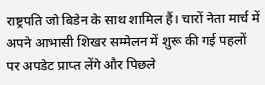राष्ट्रपति जो बिडेन के साथ शामिल हैं। चारों नेता मार्च में अपने आभासी शिखर सम्मेलन में शुरू की गई पहलों पर अपडेट प्राप्त लेंगे और पिछले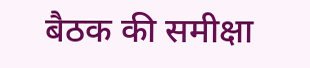बैठक की समीक्षा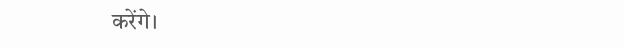करेंगे।